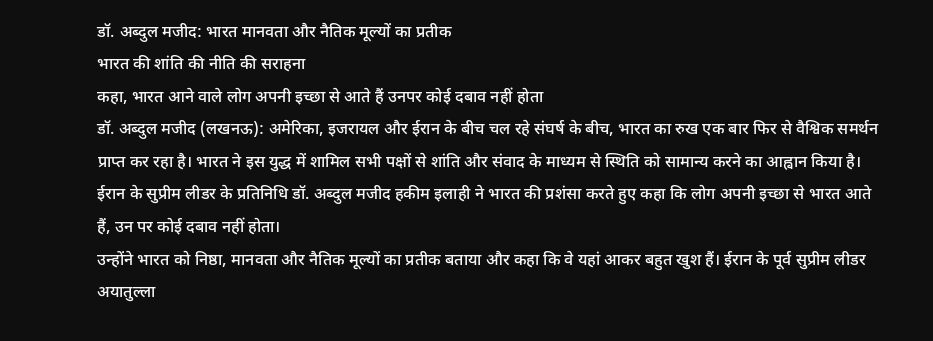डॉ. अब्दुल मजीद: भारत मानवता और नैतिक मूल्यों का प्रतीक
भारत की शांति की नीति की सराहना
कहा, भारत आने वाले लोग अपनी इच्छा से आते हैं उनपर कोई दबाव नहीं होता
डॉ. अब्दुल मजीद (लखनऊ): अमेरिका, इजरायल और ईरान के बीच चल रहे संघर्ष के बीच, भारत का रुख एक बार फिर से वैश्विक समर्थन प्राप्त कर रहा है। भारत ने इस युद्ध में शामिल सभी पक्षों से शांति और संवाद के माध्यम से स्थिति को सामान्य करने का आह्वान किया है। ईरान के सुप्रीम लीडर के प्रतिनिधि डॉ. अब्दुल मजीद हकीम इलाही ने भारत की प्रशंसा करते हुए कहा कि लोग अपनी इच्छा से भारत आते हैं, उन पर कोई दबाव नहीं होता।
उन्होंने भारत को निष्ठा, मानवता और नैतिक मूल्यों का प्रतीक बताया और कहा कि वे यहां आकर बहुत खुश हैं। ईरान के पूर्व सुप्रीम लीडर अयातुल्ला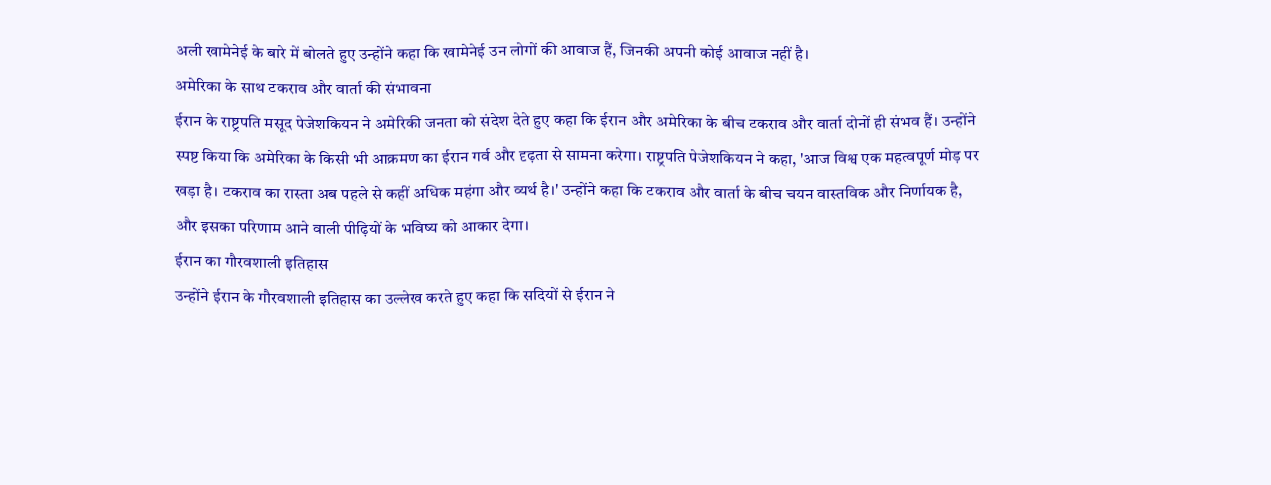अली खामेनेई के बारे में बोलते हुए उन्होंने कहा कि खामेनेई उन लोगों की आवाज हैं, जिनकी अपनी कोई आवाज नहीं है।
अमेरिका के साथ टकराव और वार्ता की संभावना
ईरान के राष्ट्रपति मसूद पेजेशकियन ने अमेरिकी जनता को संदेश देते हुए कहा कि ईरान और अमेरिका के बीच टकराव और वार्ता दोनों ही संभव हैं। उन्होंने स्पष्ट किया कि अमेरिका के किसी भी आक्रमण का ईरान गर्व और दृढ़ता से सामना करेगा। राष्ट्रपति पेजेशकियन ने कहा, 'आज विश्व एक महत्वपूर्ण मोड़ पर खड़ा है। टकराव का रास्ता अब पहले से कहीं अधिक महंगा और व्यर्थ है।' उन्होंने कहा कि टकराव और वार्ता के बीच चयन वास्तविक और निर्णायक है, और इसका परिणाम आने वाली पीढ़ियों के भविष्य को आकार देगा।
ईरान का गौरवशाली इतिहास
उन्होंने ईरान के गौरवशाली इतिहास का उल्लेख करते हुए कहा कि सदियों से ईरान ने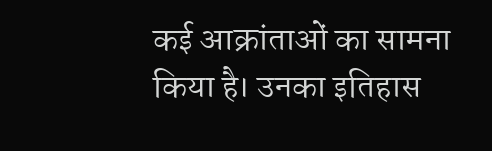कई आक्रांताओं का सामना किया है। उनका इतिहास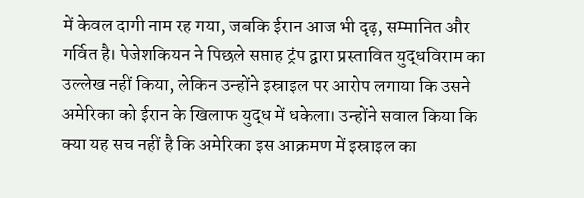में केवल दागी नाम रह गया, जबकि ईरान आज भी दृढ़, सम्मानित और गर्वित है। पेजेशकियन ने पिछले सप्ताह ट्रंप द्वारा प्रस्तावित युद्धविराम का उल्लेख नहीं किया, लेकिन उन्होंने इस्राइल पर आरोप लगाया कि उसने अमेरिका को ईरान के खिलाफ युद्ध में धकेला। उन्होंने सवाल किया कि क्या यह सच नहीं है कि अमेरिका इस आक्रमण में इस्राइल का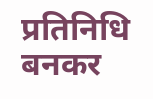प्रतिनिधि बनकर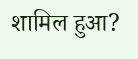शामिल हुआ?